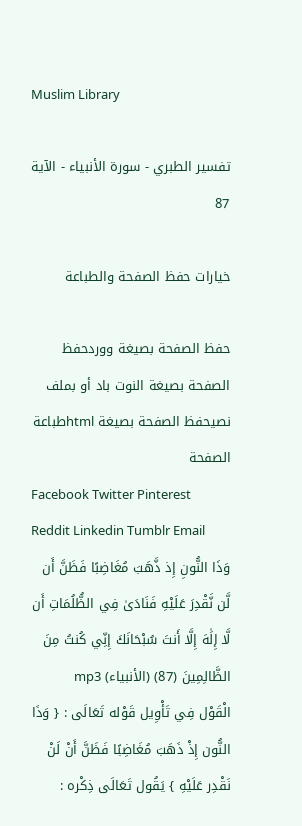Muslim Library

تفسير الطبري - سورة الأنبياء - الآية 87

خيارات حفظ الصفحة والطباعة

حفظ الصفحة بصيغة ووردحفظ الصفحة بصيغة النوت باد أو بملف نصيحفظ الصفحة بصيغة htmlطباعة الصفحة
Facebook Twitter Pinterest Reddit Linkedin Tumblr Email
وَذَا النُّونِ إِذ ذَّهَبَ مُغَاضِبًا فَظَنَّ أَن لَّن نَّقْدِرَ عَلَيْهِ فَنَادَىٰ فِي الظُّلُمَاتِ أَن لَّا إِلَٰهَ إِلَّا أَنتَ سُبْحَانَكَ إِنِّي كُنتُ مِنَ الظَّالِمِينَ (87) (الأنبياء) mp3
الْقَوْل فِي تَأْوِيل قَوْله تَعَالَى : { وَذَا النُّون إِذْ ذَهَبَ مُغَاضِبًا فَظَنَّ أَنْ لَنْ نَقْدِر عَلَيْهِ } يَقُول تَعَالَى ذِكْره :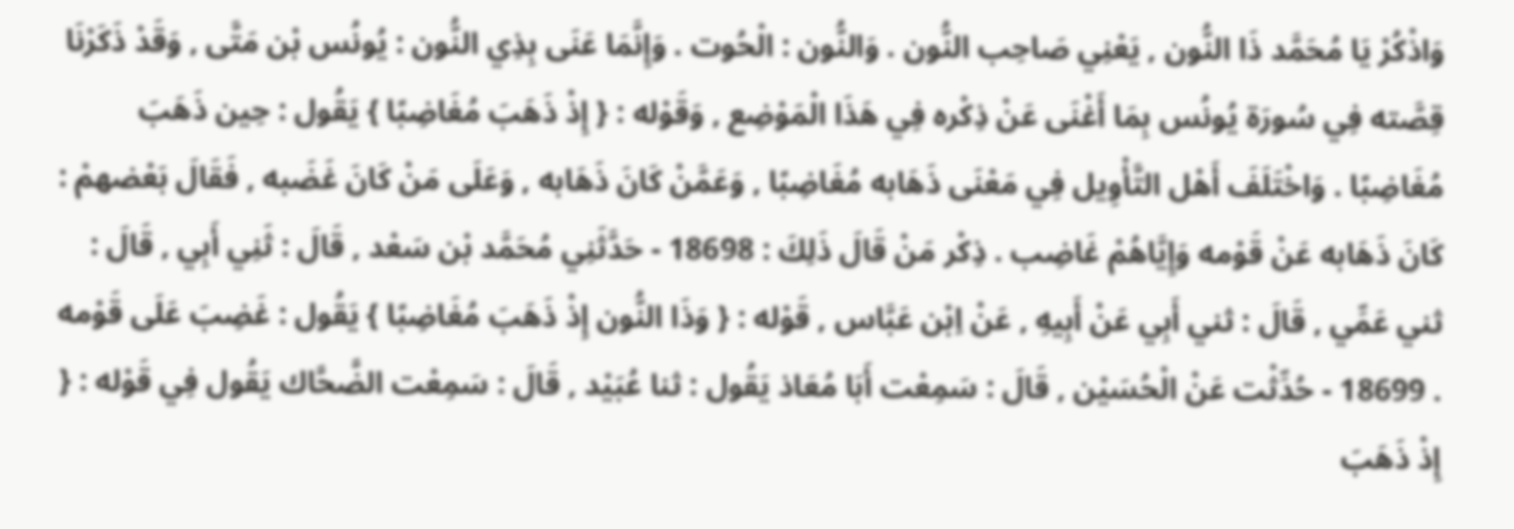وَاذْكُرْ يَا مُحَمَّد ذَا النُّون , يَعْنِي صَاحِب النُّون . وَالنُّون : الْحُوت . وَإِنَّمَا عَنَى بِذِي النُّون : يُونُس بْن مَتَّى , وَقَدْ ذَكَرْنَا قِصَّته فِي سُورَة يُونُس بِمَا أَغْنَى عَنْ ذِكْره فِي هَذَا الْمَوْضِع , وَقَوْله : { إِذْ ذَهَبَ مُغَاضِبًا } يَقُول : حِين ذَهَبَ مُغَاضِبًا . وَاخْتَلَفَ أَهْل التَّأْوِيل فِي مَعْنَى ذَهَابه مُغَاضِبًا , وَعَمَّنْ كَانَ ذَهَابه , وَعَلَى مَنْ كَانَ غَضَبه , فَقَالَ بَعْضهمْ : كَانَ ذَهَابه عَنْ قَوْمه وَإِيَّاهُمْ غَاضِب . ذِكْر مَنْ قَالَ ذَلِكَ : 18698 - حَدَّثَنِي مُحَمَّد بْن سَعْد , قَالَ : ثَنِي أَبِي , قَالَ : ثني عَمِّي , قَالَ : ثني أَبِي عَنْ أَبِيهِ , عَنْ اِبْن عَبَّاس , قَوْله : { وَذَا النُّون إِذْ ذَهَبَ مُغَاضِبًا } يَقُول : غَضِبَ عَلَى قَوْمه . 18699 - حُدِّثْت عَنْ الْحُسَيْن , قَالَ : سَمِعْت أَبَا مُعَاذ يَقُول : ثنا عُبَيْد , قَالَ : سَمِعْت الضَّحَّاك يَقُول فِي قَوْله : { إِذْ ذَهَبَ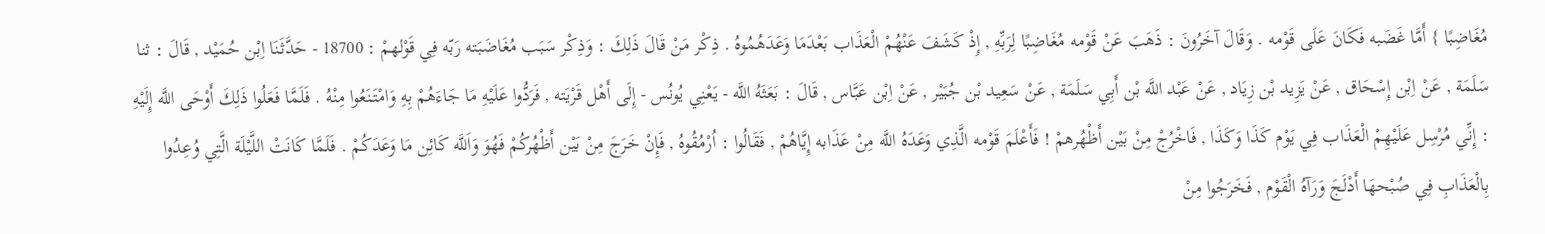مُغَاضِبًا } أَمَّا غَضَبه فَكَانَ عَلَى قَوْمه . وَقَالَ آخَرُونَ : ذَهَبَ عَنْ قَوْمه مُغَاضِبًا لِرَبِّهِ , إِذْ كَشَفَ عَنْهُمْ الْعَذَاب بَعْدَمَا وَعَدَهُمُوهُ . ذِكْر مَنْ قَالَ ذَلِكَ : وَذِكْر سَبَب مُغَاضَبَته رَبّه فِي قَوْلهمْ : 18700 - حَدَّثَنَا اِبْن حُمَيْد , قَالَ : ثنا سَلَمَة , عَنْ اِبْن إِسْحَاق , عَنْ يَزِيد بْن زِيَاد , عَنْ عَبْد اللَّه بْن أَبِي سَلَمَة , عَنْ سَعِيد بْن جُبَيْر , عَنْ اِبْن عَبَّاس , قَالَ : بَعَثَهُ اللَّه - يَعْنِي يُونُس - إِلَى أَهْل قَرْيَته , فَرَدُّوا عَلَيْهِ مَا جَاءَهُمْ بِهِ وَامْتَنَعُوا مِنْهُ . فَلَمَّا فَعَلُوا ذَلِكَ أَوْحَى اللَّه إِلَيْهِ : إِنِّي مُرْسِل عَلَيْهِمْ الْعَذَاب فِي يَوْم كَذَا وَكَذَا , فَاخْرُجْ مِنْ بَيْن أَظْهُرهمْ ! فَأَعْلَمَ قَوْمه الَّذِي وَعَدَهُ اللَّه مِنْ عَذَابه إِيَّاهُمْ , فَقَالُوا : اُرْمُقُوهُ , فَإِنْ خَرَجَ مِنْ بَيْن أَظْهُركُمْ فَهُوَ وَاَللَّه كَائِن مَا وَعَدَكُمْ . فَلَمَّا كَانَتْ اللَّيْلَة الَّتِي وُعِدُوا بِالْعَذَابِ فِي صُبْحهَا أَدْلَجَ وَرَآهُ الْقَوْم , فَخَرَجُوا مِنْ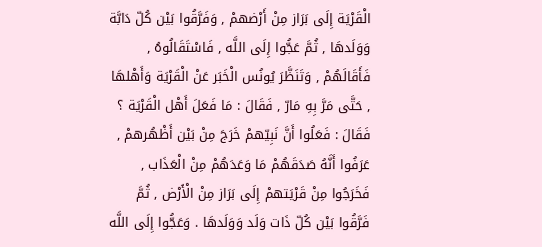الْقَرْيَة إِلَى بَرَاز مِنْ أَرْضهمْ , وَفَرَّقُوا بَيْن كُلّ دَابَّة وَوَلَدهَا , ثُمَّ عَجُّوا إِلَى اللَّه , فَاسْتَقَالُوهُ , فَأَقَالَهُمْ , وَتَنَظَّرَ يُونُس الْخَبَر عَنْ الْقَرْيَة وَأَهْلهَا , حَتَّى مَرَّ بِهِ مَارّ , فَقَالَ : مَا فَعَلَ أَهْل الْقَرْيَة ؟ فَقَالَ : فَعَلُوا أَنَّ نَبِيّهمْ خَرَجَ مِنْ بَيْن أَظْهُرهمْ , عَرَفُوا أَنَّهُ صَدَقَهُمْ مَا وَعَدَهُمْ مِنْ الْعَذَاب , فَخَرَجُوا مِنْ قَرْيَتهمْ إِلَى بَرَاز مِنْ الْأَرْض , ثُمَّ فَرَّقُوا بَيْن كُلّ ذَات وَلَد وَوَلَدهَا . وَعَجُّوا إِلَى اللَّه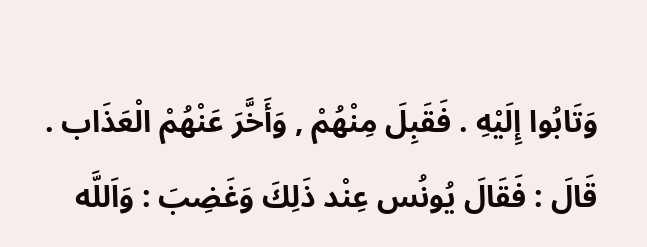وَتَابُوا إِلَيْهِ . فَقَبِلَ مِنْهُمْ , وَأَخَّرَ عَنْهُمْ الْعَذَاب . قَالَ : فَقَالَ يُونُس عِنْد ذَلِكَ وَغَضِبَ : وَاَللَّه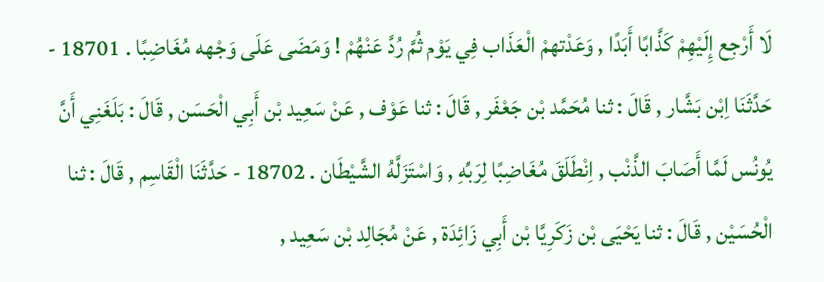لَا أَرْجِع إِلَيْهِمْ كَذَّابًا أَبَدًا , وَعَدْتهمْ الْعَذَاب فِي يَوْم ثُمَّ رُدَّ عَنْهُمْ ! وَمَضَى عَلَى وَجْهه مُغَاضِبًا . 18701 - حَدَّثَنَا اِبْن بَشَّار , قَالَ : ثنا مُحَمَّد بْن جَعْفَر , قَالَ : ثنا عَوْف , عَنْ سَعِيد بْن أَبِي الْحَسَن , قَالَ : بَلَغَنِي أَنَّ يُونُس لَمَّا أَصَابَ الذَّنْب , اِنْطَلَقَ مُغَاضِبًا لِرَبِّهِ , وَاسْتَزَلَّهُ الشَّيْطَان . 18702 - حَدَّثَنَا الْقَاسِم , قَالَ : ثنا الْحُسَيْن , قَالَ : ثنا يَحْيَى بْن زَكَرِيَّا بْن أَبِي زَائِدَة , عَنْ مُجَالِد بْن سَعِيد ,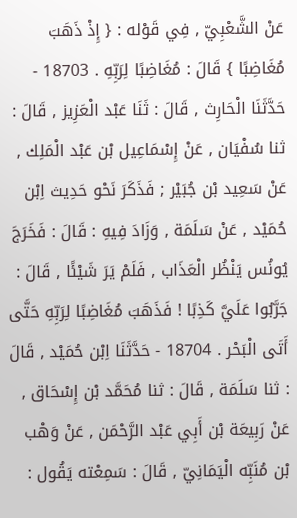عَنْ الشَّعْبِيّ , فِي قَوْله : { إِذْ ذَهَبَ مُغَاضِبًا } قَالَ : مُغَاضِبًا لِرَبِّهِ . 18703 - حَدَّثَنَا الْحَارِث , قَالَ : ثَنَا عَبْد الْعَزِيز , قَالَ : ثنا سُفْيَان , عَنْ إِسْمَاعِيل بْن عَبْد الْمَلِك , عَنْ سَعِيد بْن جُبَيْر ; فَذَكَرَ نَحْو حَدِيث اِبْن حُمَيْد , عَنْ سَلَمَة , وَزَادَ فِيهِ : قَالَ : فَخَرَجَ يُونُس يَنْظُر الْعَذَاب , فَلَمْ يَرَ شَيْئًا , قَالَ : جَرَّبُوا عَلَيَّ كَذِبًا ! فَذَهَبَ مُغَاضِبًا لِرَبِّهِ حَتَّى أَتَى الْبَحْر . 18704 - حَدَّثَنَا اِبْن حُمَيْد , قَالَ : ثنا سَلَمَة , قَالَ : ثنا مُحَمَّد بْن إِسْحَاق , عَنْ رَبِيعَة بْن أَبِي عَبْد الرَّحْمَن , عَنْ وَهْب بْن مُنَبِّه الْيَمَانِيّ , قَالَ : سَمِعْته يَقُول :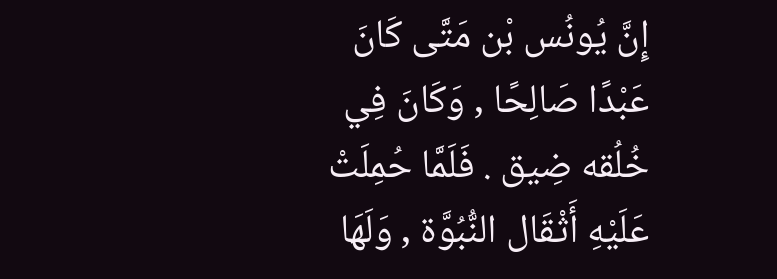إِنَّ يُونُس بْن مَتَّى كَانَ عَبْدًا صَالِحًا , وَكَانَ فِي خُلُقه ضِيق . فَلَمَّا حُمِلَتْ عَلَيْهِ أَثْقَال النُّبُوَّة , وَلَهَا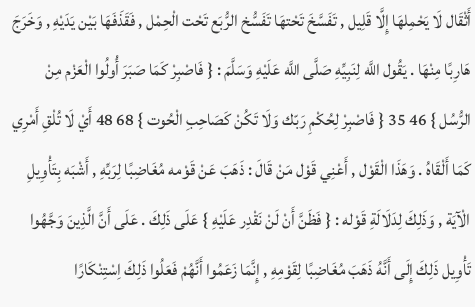أَثْقَال لَا يَحْمِلهَا إِلَّا قَلِيل , تَفَسَّخَ تَحْتهَا تَفَسُّخ الرُّبَع تَحْت الْحِمْل , فَقَذَفَهَا بَيْن يَدَيْهِ , وَخَرَجَ هَارِبًا مِنْهَا . يَقُول اللَّه لِنَبِيِّهِ صَلَّى اللَّه عَلَيْهِ وَسَلَّمَ : { فَاصْبِرْ كَمَا صَبَرَ أُولُوا الْعَزْم مِنْ الرُّسُل } 46 35 { فَاصْبِرْ لِحُكْمِ رَبّك وَلَا تَكُنْ كَصَاحِبِ الْحُوت } 68 48 أَيْ لَا تُلْقِ أَمْرِي كَمَا أَلْقَاهُ . وَهَذَا الْقَوْل , أَعْنِي قَوْل مَنْ قَالَ : ذَهَبَ عَنْ قَوْمه مُغَاضِبًا لِرَبِّهِ , أَشْبَه بِتَأْوِيلِ الْآيَة , وَذَلِكَ لِدَلَالَةِ قَوْله : { فَظَنَّ أَنْ لَنْ نَقْدِر عَلَيْهِ } عَلَى ذَلِكَ . عَلَى أَنَّ الَّذِينَ وَجَّهُوا تَأْوِيل ذَلِكَ إِلَى أَنَّهُ ذَهَبَ مُغَاضِبًا لِقَوْمِهِ , إِنَّمَا زَعَمُوا أَنَّهُمْ فَعَلُوا ذَلِكَ اِسْتِنْكَارًا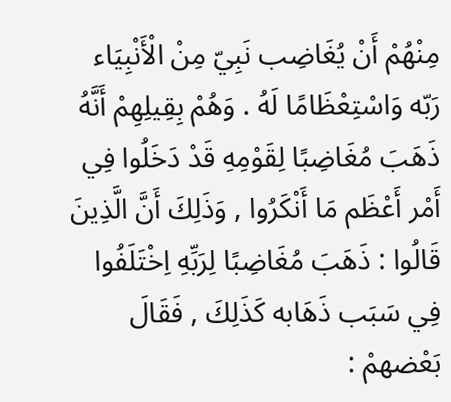مِنْهُمْ أَنْ يُغَاضِب نَبِيّ مِنْ الْأَنْبِيَاء رَبّه وَاسْتِعْظَامًا لَهُ . وَهُمْ بِقِيلِهِمْ أَنَّهُ ذَهَبَ مُغَاضِبًا لِقَوْمِهِ قَدْ دَخَلُوا فِي أَمْر أَعْظَم مَا أَنْكَرُوا , وَذَلِكَ أَنَّ الَّذِينَ قَالُوا : ذَهَبَ مُغَاضِبًا لِرَبِّهِ اِخْتَلَفُوا فِي سَبَب ذَهَابه كَذَلِكَ , فَقَالَ بَعْضهمْ :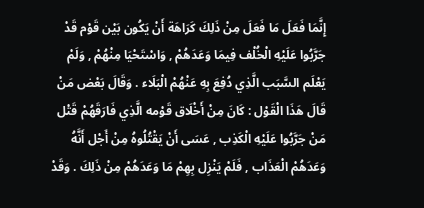إِنَّمَا فَعَلَ مَا فَعَلَ مِنْ ذَلِكَ كَرَاهَة أَنْ يَكُون بَيْن قَوْم قَدْ جَرَّبُوا عَلَيْهِ الْخُلْف فِيمَا وَعَدَهُمْ , وَاسْتَحْيَا مِنْهُمْ , وَلَمْ يَعْلَم السَّبَب الَّذِي دُفِعَ بِهِ عَنْهُمْ الْبَلَاء . وَقَالَ بَعْض مَنْ قَالَ هَذَا الْقَوْل : كَانَ مِنْ أَخْلَاق قَوْمه الَّذِي فَارَقَهُمْ قَتْل مَنْ جَرَّبُوا عَلَيْهِ الْكَذِب , عَسَى أَنْ يَقْتُلُوهُ مِنْ أَجْل أَنَّهُ وَعَدَهُمْ الْعَذَاب , فَلَمْ يَنْزِل بِهِمْ مَا وَعَدَهُمْ مِنْ ذَلِكَ . وَقَدْ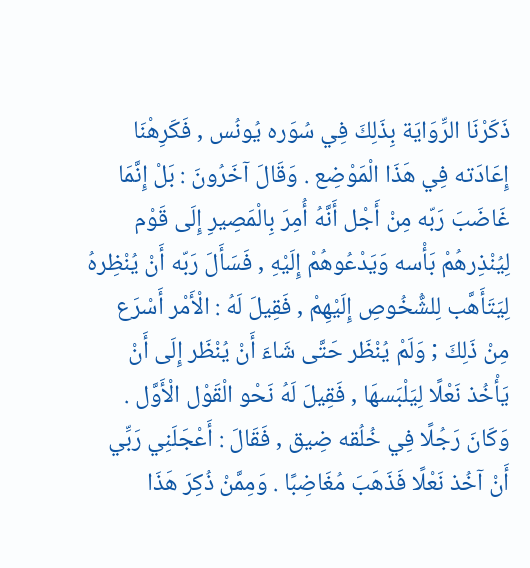ذَكَرْنَا الرِّوَايَة بِذَلِكَ فِي سُوَره يُونُس , فَكَرِهْنَا إِعَادَته فِي هَذَا الْمَوْضِع . وَقَالَ آخَرُونَ : بَلْ إِنَّمَا غَاضَبَ رَبّه مِنْ أَجْل أَنَّهُ أُمِرَ بِالْمَصِيرِ إِلَى قَوْم لِيُنْذِرهُمْ بَأْسه وَيَدْعُوهُمْ إِلَيْهِ , فَسَأَلَ رَبّه أَنْ يُنْظِرهُ لِيَتَأَهَّب لِلشُّخُوصِ إِلَيْهِمْ , فَقِيلَ لَهُ : الْأَمْر أَسْرَع مِنْ ذَلِكَ ; وَلَمْ يُنْظَر حَتَّى شَاءَ أَنْ يُنْظَر إِلَى أَنْ يَأْخُذ نَعْلًا لِيَلْبَسهَا , فَقِيلَ لَهُ نَحْو الْقَوْل الْأَوَّل . وَكَانَ رَجُلًا فِي خُلُقه ضِيق , فَقَالَ : أَعْجَلَنِي رَبِّي أَنْ آخُذ نَعْلًا فَذَهَبَ مُغَاضِبًا . وَمِمَّنْ ذُكِرَ هَذَا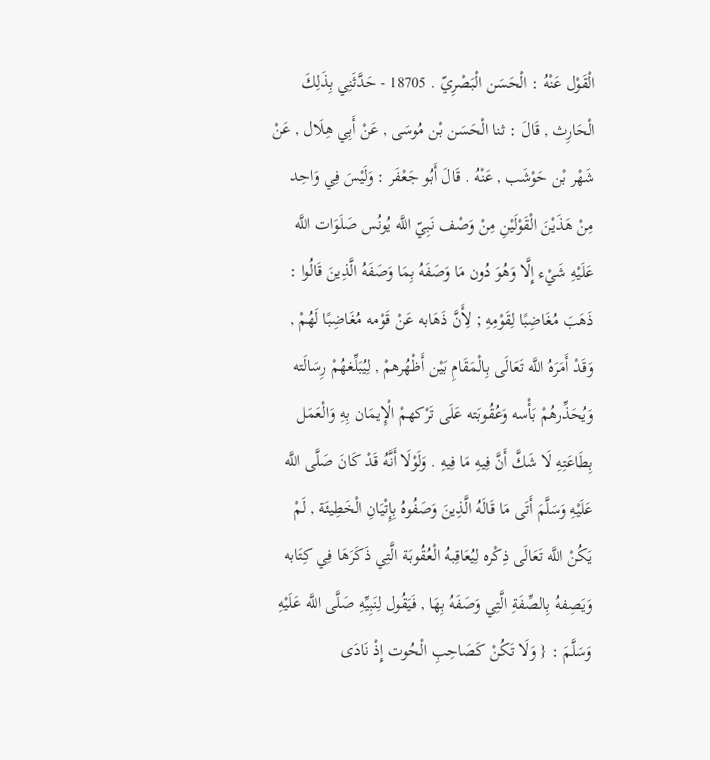الْقَوْل عَنْهُ : الْحَسَن الْبَصْرِيّ . 18705 - حَدَّثَنِي بِذَلِكَ الْحَارِث , قَالَ : ثنا الْحَسَن بْن مُوسَى , عَنْ أَبِي هِلَال , عَنْ شَهْر بْن حَوْشَب , عَنْهُ . قَالَ أَبُو جَعْفَر : وَلَيْسَ فِي وَاحِد مِنْ هَذَيْنَ الْقَوْلَيْنِ مِنْ وَصْف نَبِيّ اللَّه يُونُس صَلَوَات اللَّه عَلَيْهِ شَيْء إِلَّا وَهُوَ دُون مَا وَصَفَهُ بِمَا وَصَفَهُ الَّذِينَ قَالُوا : ذَهَبَ مُغَاضِبًا لِقَوْمِهِ ; لِأَنَّ ذَهَابه عَنْ قَوْمه مُغَاضِبًا لَهُمْ , وَقَدْ أَمَرَهُ اللَّه تَعَالَى بِالْمَقَامِ بَيْن أَظْهُرهمْ , لِيُبَلِّغهُمْ رِسَالَته وَيُحَذِّرهُمْ بَأْسه وَعُقُوبَته عَلَى تَرْكهمْ الْإِيمَان بِهِ وَالْعَمَل بِطَاعَتِهِ لَا شَكَّ أَنَّ فِيهِ مَا فِيهِ . وَلَوْلَا أَنَّهُ قَدْ كَانَ صَلَّى اللَّه عَلَيْهِ وَسَلَّمَ أَتَى مَا قَالَهُ الَّذِينَ وَصَفُوهُ بِإِتْيَانِ الْخَطِيئَة , لَمْ يَكُنْ اللَّه تَعَالَى ذِكْره لِيُعَاقِبهُ الْعُقُوبَة الَّتِي ذَكَرَهَا فِي كِتَابه وَيَصِفهُ بِالصِّفَةِ الَّتِي وَصَفَهُ بِهَا , فَيَقُول لِنَبِيِّهِ صَلَّى اللَّه عَلَيْهِ وَسَلَّمَ : { وَلَا تَكُنْ كَصَاحِبِ الْحُوت إِذْ نَادَى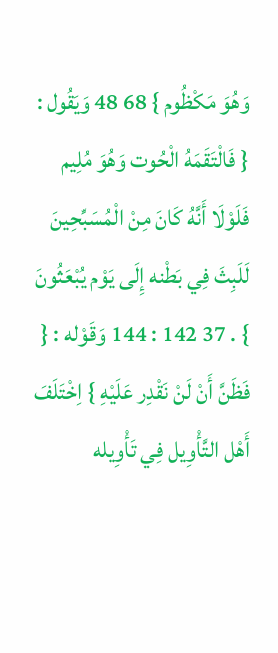وَهُوَ مَكْظُوم } 68 48 وَيَقُول : { فَالْتَقَمَهُ الْحُوت وَهُوَ مُلِيم فَلَوْلَا أَنَّهُ كَانَ مِنْ الْمُسَبِّحِينَ لَلَبِثَ فِي بَطْنه إِلَى يَوْم يُبْعَثُونَ } . 37 142 : 144 وَقَوْله : { فَظَنَّ أَنْ لَنْ نَقْدِر عَلَيْهِ } اِخْتَلَفَ أَهْل التَّأْوِيل فِي تَأْوِيله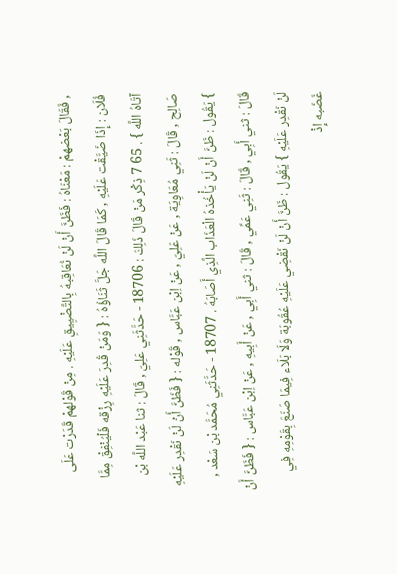, فَقَالَ بَعْضهمْ : مَعْنَاهُ : فَظَنَّ أَنْ لَنْ نُعَاقِبهُ بِالتَّضْيِيقِ عَلَيْهِ . مِنْ قَوْلهمْ قَدَرْت عَلَى فُلَان : إِذَا ضَيَّقْت عَلَيْهِ , كَمَا قَالَ اللَّه جَلَّ ثَنَاؤُهُ : { وَمَنْ قُدِرَ عَلَيْهِ رِزْقه فَلْيُنْفِقْ مِمَّا آتَاهُ اللَّه } . 65 7 ذِكْر مَنْ قَالَ ذَلِكَ : 18706 - حَدَّثَنِي عَلِيّ , قَالَ : ثنا عَبْد اللَّه بْن صَالِح , قَالَ : ثَنِي مُعَاوِيَة , عَنْ عَلِيّ , عَنْ اِبْن عَبَّاس , قَوْله : { فَظَنَّ أَنْ لَنْ نَقْدِر عَلَيْهِ } يَقُول : ظَنَّ أَنْ لَنْ يَأْخُذهُ الْعَذَاب الَّذِي أَصَابَهُ . 18707 - حَدَّثَنِي مُحَمَّد بْن سَعْد , قَالَ : ثني أَبِي , قَالَ : ثَنِي عَمِّي , قَالَ : ثني أَبِي , عَنْ أَبِيهِ , عَنْ اِبْن عَبَّاس : { فَظَنَّ أَنْ لَنْ نَقْدِر عَلَيْهِ } يَقُول : ظَنَّ أَنْ لَنْ نَقْضِي عَلَيْهِ عُقُوبَة وَلَا بَلَاء فِيمَا صَنَعَ بِقَوْمِهِ فِي غَضَبه إِذْ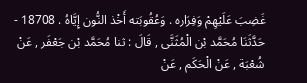غَضِبَ عَلَيْهِمْ وَفِرَاره . وَعُقُوبَته أَخْذ النُّون إِيَّاهُ . 18708 - حَدَّثَنَا مُحَمَّد بْن الْمُثَنَّى , قَالَ : ثنا مُحَمَّد بْن جَعْفَر , عَنْ شُعْبَة , عَنْ الْحَكَم , عَنْ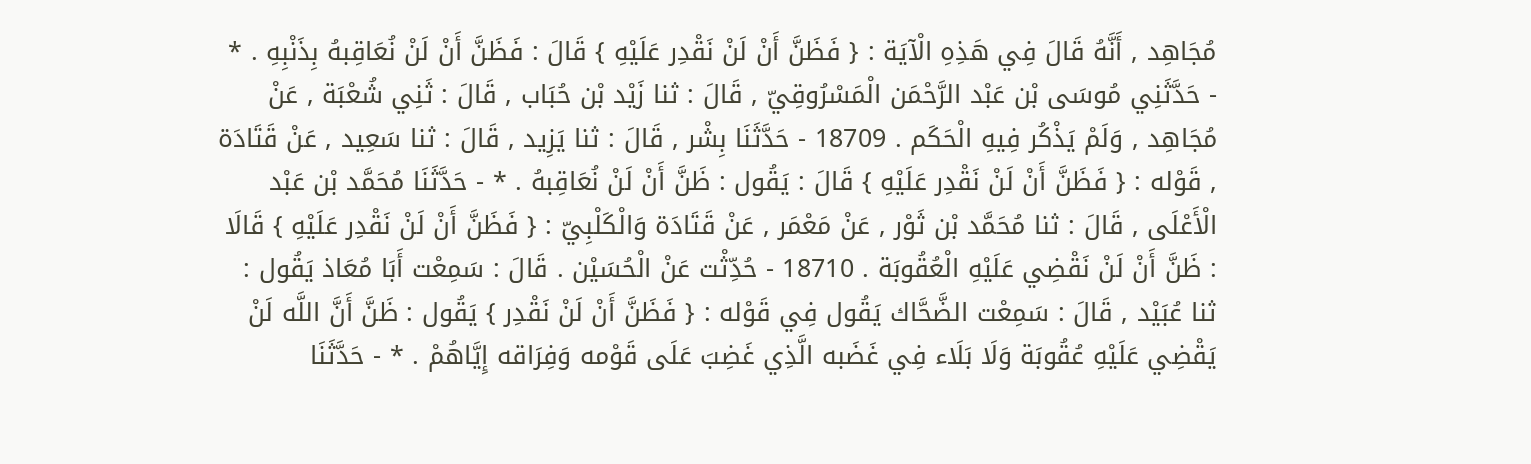مُجَاهِد , أَنَّهُ قَالَ فِي هَذِهِ الْآيَة : { فَظَنَّ أَنْ لَنْ نَقْدِر عَلَيْهِ } قَالَ : فَظَنَّ أَنْ لَنْ نُعَاقِبهُ بِذَنْبِهِ . * - حَدَّثَنِي مُوسَى بْن عَبْد الرَّحْمَن الْمَسْرُوقِيّ , قَالَ : ثنا زَيْد بْن حُبَاب , قَالَ : ثَنِي شُعْبَة , عَنْ مُجَاهِد , وَلَمْ يَذْكُر فِيهِ الْحَكَم . 18709 - حَدَّثَنَا بِشْر , قَالَ : ثنا يَزِيد , قَالَ : ثنا سَعِيد , عَنْ قَتَادَة , قَوْله : { فَظَنَّ أَنْ لَنْ نَقْدِر عَلَيْهِ } قَالَ : يَقُول : ظَنَّ أَنْ لَنْ نُعَاقِبهُ . * - حَدَّثَنَا مُحَمَّد بْن عَبْد الْأَعْلَى , قَالَ : ثنا مُحَمَّد بْن ثَوْر , عَنْ مَعْمَر , عَنْ قَتَادَة وَالْكَلْبِيّ : { فَظَنَّ أَنْ لَنْ نَقْدِر عَلَيْهِ } قَالَا : ظَنَّ أَنْ لَنْ نَقْضِي عَلَيْهِ الْعُقُوبَة . 18710 - حُدِّثْت عَنْ الْحُسَيْن . قَالَ : سَمِعْت أَبَا مُعَاذ يَقُول : ثنا عُبَيْد , قَالَ : سَمِعْت الضَّحَّاك يَقُول فِي قَوْله : { فَظَنَّ أَنْ لَنْ نَقْدِر } يَقُول : ظَنَّ أَنَّ اللَّه لَنْ يَقْضِي عَلَيْهِ عُقُوبَة وَلَا بَلَاء فِي غَضَبه الَّذِي غَضِبَ عَلَى قَوْمه وَفِرَاقه إِيَّاهُمْ . * - حَدَّثَنَا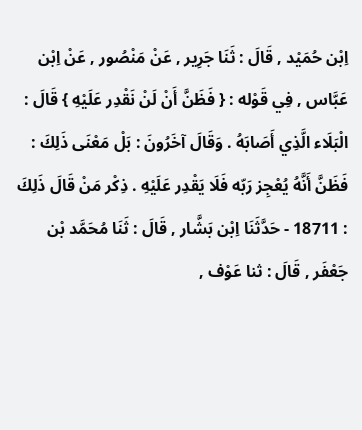اِبْن حُمَيْد , قَالَ : ثَنَا جَرِير , عَنْ مَنْصُور , عَنْ اِبْن عَبَّاس , فِي قَوْله : { فَظَنَّ أَنْ لَنْ نَقْدِر عَلَيْهِ } قَالَ : الْبَلَاء الَّذِي أَصَابَهُ . وَقَالَ آخَرُونَ : بَلْ مَعْنَى ذَلِكَ : فَظَنَّ أَنَّهُ يُعْجِز رَبّه فَلَا يَقْدِر عَلَيْهِ . ذِكْر مَنْ قَالَ ذَلِكَ : 18711 - حَدَّثَنَا اِبْن بَشَّار , قَالَ : ثَنَا مُحَمَّد بْن جَعْفَر , قَالَ : ثنا عَوْف ,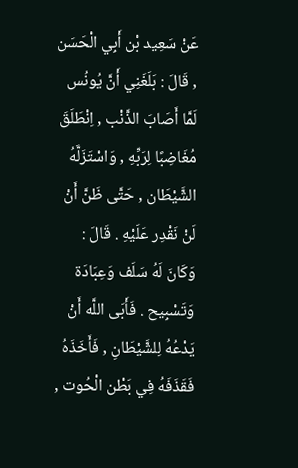عَنْ سَعِيد بْن أَبِي الْحَسَن , قَالَ : بَلَغَنِي أَنَّ يُونُس لَمَّا أَصَابَ الذَّنْب , اِنْطَلَقَ مُغَاضِبًا لِرَبِّهِ , وَاسْتَزَلَّهُ الشَّيْطَان , حَتَّى ظَنَّ أَنْ لَنْ نَقْدِر عَلَيْهِ . قَالَ : وَكَانَ لَهُ سَلَف وَعِبَادَة وَتَسْبِيح . فَأَبَى اللَّه أَنْ يَدْعُهُ لِلشَّيْطَانِ , فَأَخَذَهُ فَقَذَفَهُ فِي بَطْن الْحُوت ,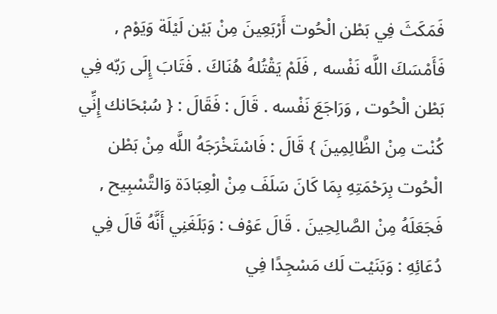فَمَكَثَ فِي بَطْن الْحُوت أَرْبَعِينَ مِنْ بَيْن لَيْلَة وَيَوْم , فَأَمْسَكَ اللَّه نَفْسه , فَلَمْ يَقْتُلهُ هُنَاكَ . فَتَابَ إِلَى رَبّه فِي بَطْن الْحُوت , وَرَاجَعَ نَفْسه . قَالَ : فَقَالَ : { سُبْحَانك إِنِّي كُنْت مِنْ الظَّالِمِينَ } قَالَ : فَاسْتَخْرَجَهُ اللَّه مِنْ بَطْن الْحُوت بِرَحْمَتِهِ بِمَا كَانَ سَلَفَ مِنْ الْعِبَادَة وَالتَّسْبِيح , فَجَعَلَهُ مِنْ الصَّالِحِينَ . قَالَ عَوْف : وَبَلَغَنِي أَنَّهُ قَالَ فِي دُعَائِهِ : وَبَنَيْت لَك مَسْجِدًا فِي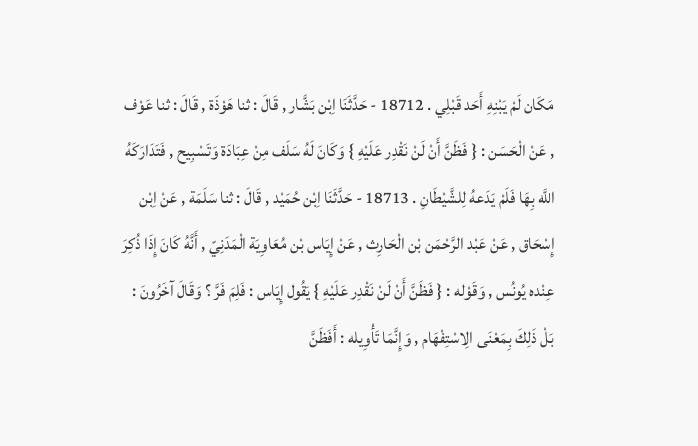مَكَان لَمْ يَبْنِهِ أَحَد قَبْلِي . 18712 - حَدَّثَنَا اِبْن بَشَّار , قَالَ : ثنا هَوْذَة , قَالَ : ثنا عَوْف , عَنْ الْحَسَن : { فَظَنَّ أَنْ لَنْ نَقْدِر عَلَيْهِ } وَكَانَ لَهُ سَلَف مِنْ عِبَادَة وَتَسْبِيح , فَتَدَارَكَهُ اللَّه بِهَا فَلَمْ يَدَعهُ لِلشَّيْطَانِ . 18713 - حَدَّثَنَا اِبْن حُمَيْد , قَالَ : ثنا سَلَمَة , عَنْ اِبْن إِسْحَاق , عَنْ عَبْد الرَّحْمَن بْن الْحَارِث , عَنْ إِيَاس بْن مُعَاوِيَة الْمَدَنِيّ , أَنَّهُ كَانَ إِذَا ذُكِرَ عِنْده يُونُس , وَقَوْله : { فَظَنَّ أَنْ لَنْ نَقْدِر عَلَيْهِ } يَقُول إِيَاس : فَلِمَ فَرَّ ؟ وَقَالَ آخَرُونَ : بَلْ ذَلِكَ بِمَعْنَى الِاسْتِفْهَام , وَإِنَّمَا تَأْوِيله : أَفَظَنَّ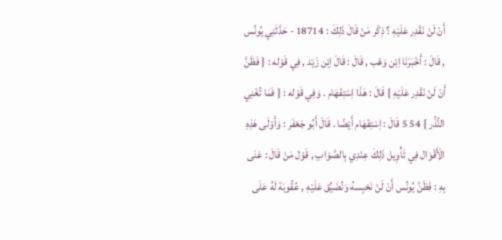أَنْ لَنْ نَقْدِر عَلَيْهِ ؟ ذِكْر مَنْ قَالَ ذَلِكَ : 18714 - حَدَّثَنِي يُونُس , قَالَ : أَخْبَرَنَا اِبْن وَهْب , قَالَ : قَالَ اِبْن زَيْد , فِي قَوْله : { فَظَنَّ أَنْ لَنْ نَقْدِر عَلَيْهِ } قَالَ : هَذَا اِسْتِفْهَام . وَفِي قَوْله : { فَمَا تُغْنِي النُّذُر } 54 5 قَالَ : اِسْتِفْهَام أَيْضًا . قَالَ أَبُو جَعْفَر : وَأَوْلَى هَذِهِ الْأَقْوَال فِي تَأْوِيل ذَلِكَ عِنْدِي بِالصَّوَابِ , قَوْل مَنْ قَالَ : عَنَى بِهِ : فَظَنَّ يُونُس أَنْ لَنْ نَحْبِسهُ وَنُضَيِّق عَلَيْهِ , عُقُوبَة لَهُ عَلَى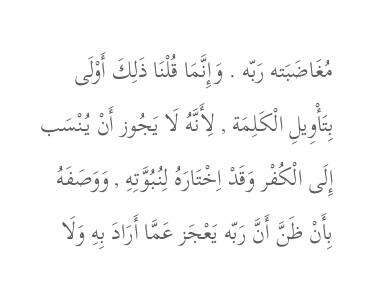مُغَاضَبَته رَبّه . وَإِنَّمَا قُلْنَا ذَلِكَ أَوْلَى بِتَأْوِيلِ الْكَلِمَة , لِأَنَّهُ لَا يَجُوز أَنْ يُنْسَب إِلَى الْكُفْر وَقَدْ اِخْتَارَهُ لِنُبُوَّتِهِ , وَوَصَفَهُ بِأَنْ ظَنَّ أَنَّ رَبّه يَعْجَز عَمَّا أَرَادَ بِهِ وَلَا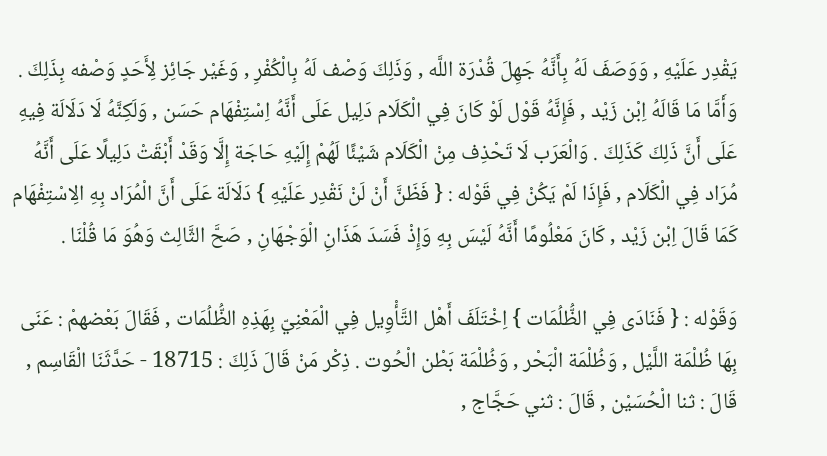يَقْدِر عَلَيْهِ , وَوَصَفَ لَهُ بِأَنَّهُ جَهِلَ قُدْرَة اللَّه , وَذَلِكَ وَصْف لَهُ بِالْكُفْرِ , وَغَيْر جَائِز لِأَحَدٍ وَصْفه بِذَلِكَ . وَأَمَّا مَا قَالَهُ اِبْن زَيْد , فَإِنَّهُ قَوْل لَوْ كَانَ فِي الْكَلَام دَلِيل عَلَى أَنَّهُ اِسْتِفْهَام حَسَن , وَلَكِنَّهُ لَا دَلَالَة فِيهِ عَلَى أَنَّ ذَلِكَ كَذَلِكَ . وَالْعَرَب لَا تَحْذِف مِنْ الْكَلَام شَيْئًا لَهُمْ إِلَيْهِ حَاجَة إِلَّا وَقَدْ أَبْقَتْ دَلِيلًا عَلَى أَنَّهُ مُرَاد فِي الْكَلَام , فَإِذَا لَمْ يَكُنْ فِي قَوْله : { فَظَنَّ أَنْ لَنْ نَقْدِر عَلَيْهِ } دَلَالَة عَلَى أَنَّ الْمُرَاد بِهِ الِاسْتِفْهَام كَمَا قَالَ اِبْن زَيْد , كَانَ مَعْلُومًا أَنَّهُ لَيْسَ بِهِ وَإِذْ فَسَدَ هَذَانِ الْوَجْهَانِ , صَحَّ الثَّالِث وَهُوَ مَا قُلْنَا .

وَقَوْله : { فَنَادَى فِي الظُّلُمَات } اِخْتَلَفَ أَهْل التَّأْوِيل فِي الْمَعْنِيّ بِهَذِهِ الظُّلُمَات , فَقَالَ بَعْضهمْ : عَنَى بِهَا ظُلْمَة اللَّيْل , وَظُلْمَة الْبَحْر , وَظُلْمَة بَطْن الْحُوت . ذِكْر مَنْ قَالَ ذَلِكَ : 18715 - حَدَّثَنَا الْقَاسِم , قَالَ : ثنا الْحُسَيْن , قَالَ : ثني حَجَّاج ,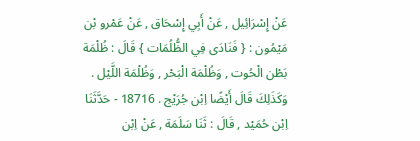عَنْ إِسْرَائِيل , عَنْ أَبِي إِسْحَاق , عَنْ عَمْرو بْن مَيْمُون : { فَنَادَى فِي الظُّلُمَات } قَالَ : ظُلْمَة بَطْن الْحُوت , وَظُلْمَة الْبَحْر , وَظُلْمَة اللَّيْل . وَكَذَلِكَ قَالَ أَيْضًا اِبْن جُرَيْج . 18716 - حَدَّثَنَا اِبْن حُمَيْد , قَالَ : ثَنَا سَلَمَة , عَنْ اِبْن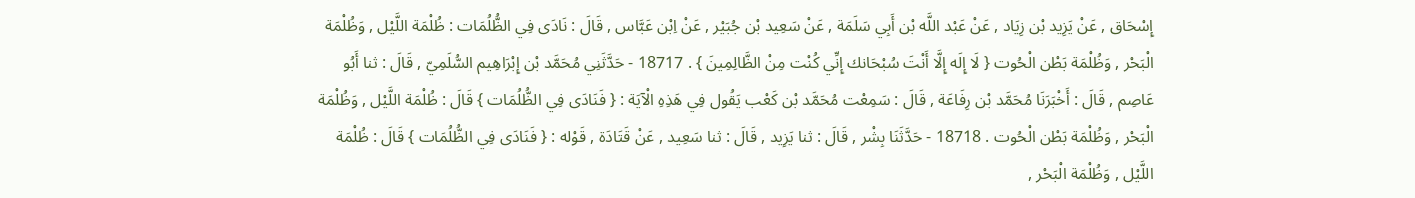إِسْحَاق , عَنْ يَزِيد بْن زِيَاد , عَنْ عَبْد اللَّه بْن أَبِي سَلَمَة , عَنْ سَعِيد بْن جُبَيْر , عَنْ اِبْن عَبَّاس , قَالَ : نَادَى فِي الظُّلُمَات : ظُلْمَة اللَّيْل , وَظُلْمَة الْبَحْر , وَظُلْمَة بَطْن الْحُوت { لَا إِلَه إِلَّا أَنْتَ سُبْحَانك إِنِّي كُنْت مِنْ الظَّالِمِينَ } . 18717 - حَدَّثَنِي مُحَمَّد بْن إِبْرَاهِيم السُّلَمِيّ , قَالَ : ثنا أَبُو عَاصِم , قَالَ : أَخْبَرَنَا مُحَمَّد بْن رِفَاعَة , قَالَ : سَمِعْت مُحَمَّد بْن كَعْب يَقُول فِي هَذِهِ الْآيَة : { فَنَادَى فِي الظُّلُمَات } قَالَ : ظُلْمَة اللَّيْل , وَظُلْمَة الْبَحْر , وَظُلْمَة بَطْن الْحُوت . 18718 - حَدَّثَنَا بِشْر , قَالَ : ثنا يَزِيد , قَالَ : ثنا سَعِيد , عَنْ قَتَادَة , قَوْله : { فَنَادَى فِي الظُّلُمَات } قَالَ : ظُلْمَة اللَّيْل , وَظُلْمَة الْبَحْر ,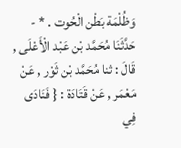وَظُلْمَة بَطْن الْحُوت . * - حَدَّثَنَا مُحَمَّد بْن عَبْد الْأَعْلَى , قَالَ : ثنا مُحَمَّد بْن ثَوْر , عَنْ مَعْمَر , عَنْ قَتَادَة : { فَنَادَى فِي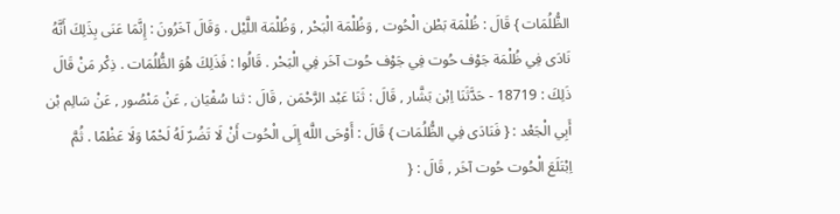الظُّلُمَات } قَالَ : ظُلْمَة بَطْن الْحُوت , وَظُلْمَة الْبَحْر , وَظُلْمَة اللَّيْل . وَقَالَ آخَرُونَ : إِنَّمَا عَنَى بِذَلِكَ أَنَّهُ نَادَى فِي ظُلْمَة جَوْف حُوت فِي جَوْف حُوت آخَر فِي الْبَحْر . قَالُوا : فَذَلِكَ هُوَ الظُّلُمَات . ذِكْر مَنْ قَالَ ذَلِكَ : 18719 - حَدَّثَنَا اِبْن بَشَّار , قَالَ : ثَنَا عَبْد الرَّحْمَن , قَالَ : ثنا سُفْيَان , عَنْ مَنْصُور , عَنْ سَالِم بْن أَبِي الْجَعْد : { فَنَادَى فِي الظُّلُمَات } قَالَ : أَوْحَى اللَّه إِلَى الْحُوت أَنْ لَا تَضُرّ لَهُ لَحْمًا وَلَا عَظْمًا . ثُمَّ اِبْتَلَعَ الْحُوت حُوت آخَر , قَالَ : {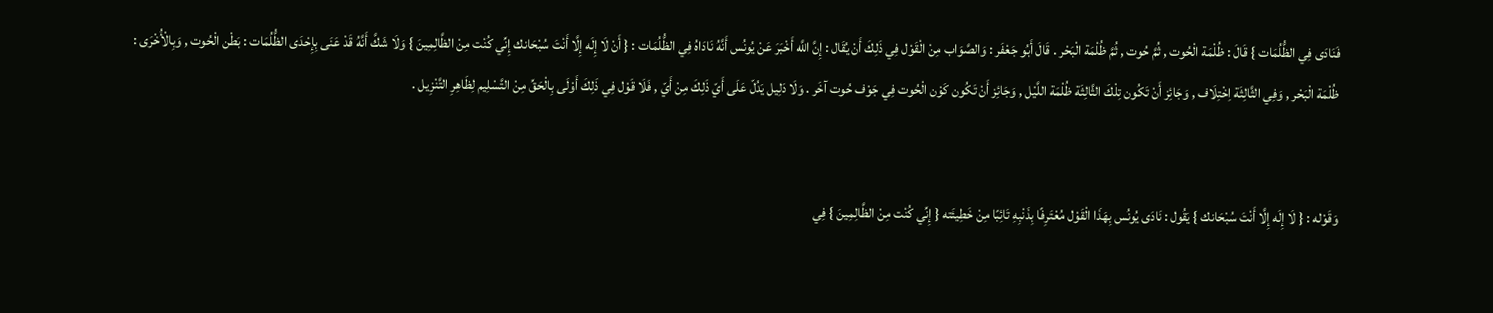فَنَادَى فِي الظُّلُمَات } قَالَ : ظُلْمَة الْحُوت , ثُمَّ حُوت , ثُمَّ ظُلْمَة الْبَحْر . قَالَ أَبُو جَعْفَر : وَالصَّوَاب مِنْ الْقَوْل فِي ذَلِكَ أَنْ يُقَال : إِنَّ اللَّه أَخْبَرَ عَنْ يُونُس أَنَّهُ نَادَاهُ فِي الظُّلُمَات : { أَنْ لَا إِلَه إِلَّا أَنْتَ سُبْحَانك إِنِّي كُنْت مِنْ الظَّالِمِينَ } وَلَا شَكَّ أَنَّهُ قَدْ عَنَى بِإِحْدَى الظُّلُمَات : بَطْن الْحُوت , وَبِالْأُخْرَى : ظُلْمَة الْبَحْر , وَفِي الثَّالِثَة اِخْتِلَاف , وَجَائِز أَنْ تَكُون تِلْكَ الثَّالِثَة ظُلْمَة اللَّيْل , وَجَائِز أَنْ تَكُون كَوْن الْحُوت فِي جَوْف حُوت آخَر . وَلَا دَلِيل يَدُلّ عَلَى أَيّ ذَلِكَ مِنْ أَيّ , فَلَا قَوْل فِي ذَلِكَ أَوْلَى بِالْحَقِّ مِنْ التَّسْلِيم لِظَاهِرِ التَّنْزِيل .


وَقَوْله : { لَا إِلَه إِلَّا أَنْتَ سُبْحَانك } يَقُول : نَادَى يُونُس بِهَذَا الْقَوْل مُعْتَرِفًا بِذَنْبِهِ تَائِبًا مِنْ خَطِيئَته { إِنِّي كُنْت مِنْ الظَّالِمِينَ } فِي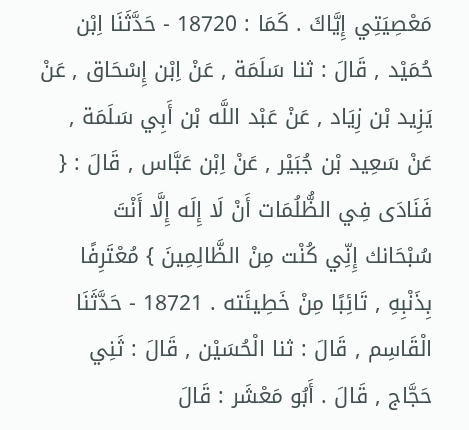مَعْصِيَتِي إِيَّاكَ . كَمَا : 18720 - حَدَّثَنَا اِبْن حُمَيْد , قَالَ : ثنا سَلَمَة , عَنْ اِبْن إِسْحَاق , عَنْ يَزِيد بْن زِيَاد , عَنْ عَبْد اللَّه بْن أَبِي سَلَمَة , عَنْ سَعِيد بْن جُبَيْر , عَنْ اِبْن عَبَّاس , قَالَ : { فَنَادَى فِي الظُّلُمَات أَنْ لَا إِلَه إِلَّا أَنْتَ سُبْحَانك إِنِّي كُنْت مِنْ الظَّالِمِينَ } مُعْتَرِفًا بِذَنْبِهِ , تَائِبًا مِنْ خَطِيئَته . 18721 - حَدَّثَنَا الْقَاسِم , قَالَ : ثنا الْحُسَيْن , قَالَ : ثَنِي حَجَّاج , قَالَ . أَبُو مَعْشَر : قَالَ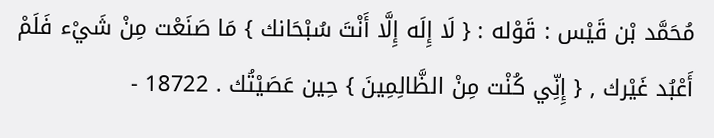مُحَمَّد بْن قَيْس : قَوْله : { لَا إِلَه إِلَّا أَنْتَ سُبْحَانك } مَا صَنَعْت مِنْ شَيْء فَلَمْ أَعْبُد غَيْرك , { إِنِّي كُنْت مِنْ الظَّالِمِينَ } حِين عَصَيْتُك . 18722 -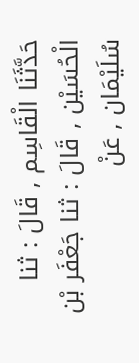حَدَّثَنَا الْقَاسِم , قَالَ : ثنا الْحُسَيْن , قَالَ : ثنا جَعْفَر بْن سُلَيْمَان , عَنْ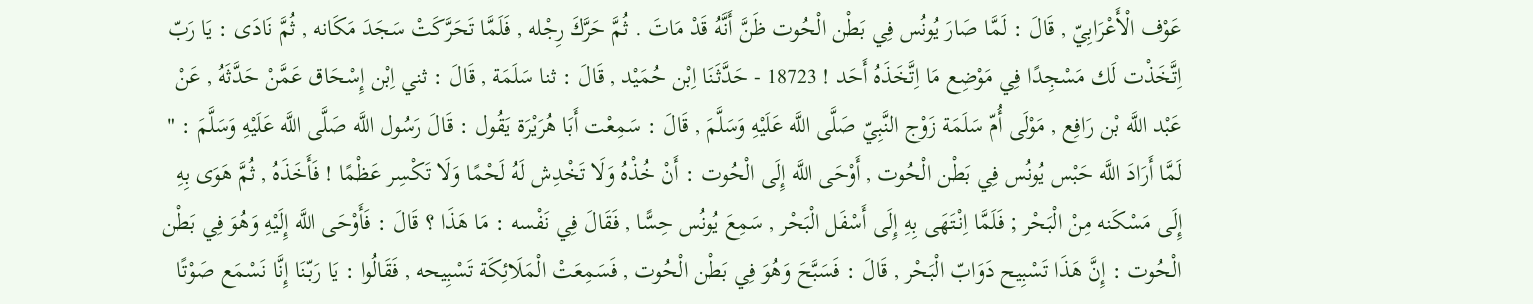عَوْف الْأَعْرَابِيّ , قَالَ : لَمَّا صَارَ يُونُس فِي بَطْن الْحُوت ظَنَّ أَنَّهُ قَدْ مَاتَ . ثُمَّ حَرَّكَ رِجْله , فَلَمَّا تَحَرَّكَتْ سَجَدَ مَكَانه , ثُمَّ نَادَى : يَا رَبّ اِتَّخَذْت لَك مَسْجِدًا فِي مَوْضِع مَا اِتَّخَذَهُ أَحَد ! 18723 - حَدَّثَنَا اِبْن حُمَيْد , قَالَ : ثنا سَلَمَة , قَالَ : ثني اِبْن إِسْحَاق عَمَّنْ حَدَّثَهُ , عَنْ عَبْد اللَّه بْن رَافِع , مَوْلَى أُمّ سَلَمَة زَوْج النَّبِيّ صَلَّى اللَّه عَلَيْهِ وَسَلَّمَ , قَالَ : سَمِعْت أَبَا هُرَيْرَة يَقُول : قَالَ رَسُول اللَّه صَلَّى اللَّه عَلَيْهِ وَسَلَّمَ : " لَمَّا أَرَادَ اللَّه حَبْس يُونُس فِي بَطْن الْحُوت , أَوْحَى اللَّه إِلَى الْحُوت : أَنْ خُذْهُ وَلَا تَخْدِش لَهُ لَحْمًا وَلَا تَكْسِر عَظْمًا ! فَأَخَذَهُ , ثُمَّ هَوَى بِهِ إِلَى مَسْكَنه مِنْ الْبَحْر ; فَلَمَّا اِنْتَهَى بِهِ إِلَى أَسْفَل الْبَحْر , سَمِعَ يُونُس حِسًّا , فَقَالَ فِي نَفْسه : مَا هَذَا ؟ قَالَ : فَأَوْحَى اللَّه إِلَيْهِ وَهُوَ فِي بَطْن الْحُوت : إِنَّ هَذَا تَسْبِيح دَوَابّ الْبَحْر , قَالَ : فَسَبَّحَ وَهُوَ فِي بَطْن الْحُوت , فَسَمِعَتْ الْمَلَائِكَة تَسْبِيحه , فَقَالُوا : يَا رَبّنَا إِنَّا نَسْمَع صَوْتًا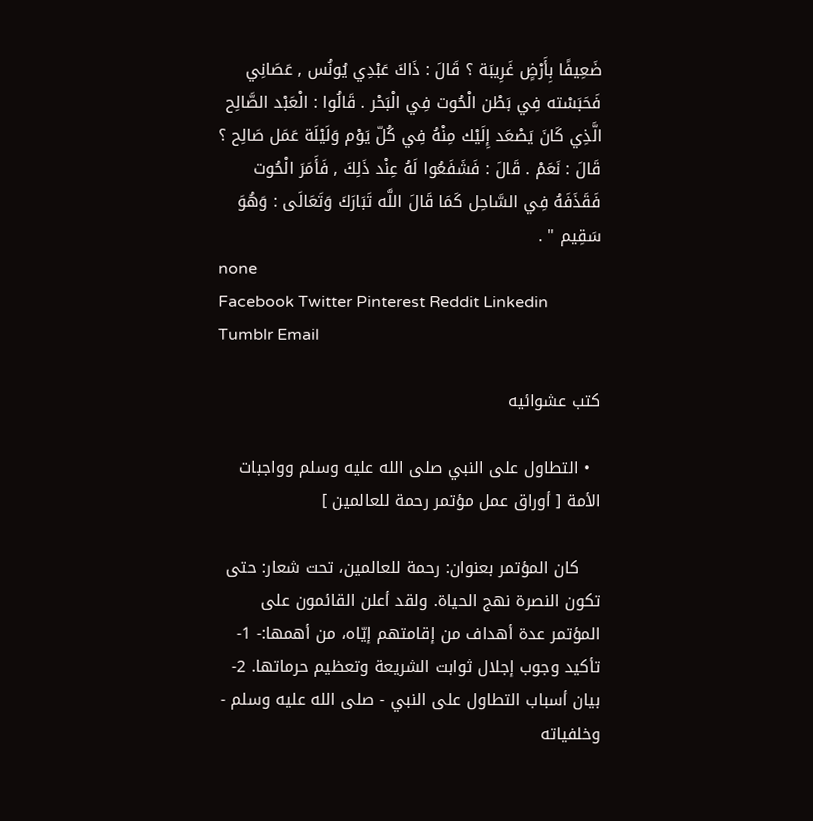ضَعِيفًا بِأَرْضٍ غَرِيبَة ؟ قَالَ : ذَاكَ عَبْدِي يُونُس , عَصَانِي فَحَبَسْته فِي بَطْن الْحُوت فِي الْبَحْر . قَالُوا : الْعَبْد الصَّالِح الَّذِي كَانَ يَصْعَد إِلَيْك مِنْهُ فِي كُلّ يَوْم وَلَيْلَة عَمَل صَالِح ؟ قَالَ : نَعَمْ . قَالَ : فَشَفَعُوا لَهُ عِنْد ذَلِكَ , فَأَمَرَ الْحُوت فَقَذَفَهُ فِي السَّاحِل كَمَا قَالَ اللَّه تَبَارَكَ وَتَعَالَى : وَهُوَ سَقِيم " .
none
Facebook Twitter Pinterest Reddit Linkedin Tumblr Email

كتب عشوائيه

  • التطاول على النبي صلى الله عليه وسلم وواجبات الأمة [ أوراق عمل مؤتمر رحمة للعالمين ]

    كان المؤتمر بعنوان: رحمة للعالمين، تحت شعار: حتى تكون النصرة نهج الحياة. ولقد أعلن القائمون على المؤتمر عدة أهداف من إقامتهم إيّاه، من أهمها:- 1- تأكيد وجوب إجلال ثوابت الشريعة وتعظيم حرماتها. 2- بيان أسباب التطاول على النبي - صلى الله عليه وسلم - وخلفياته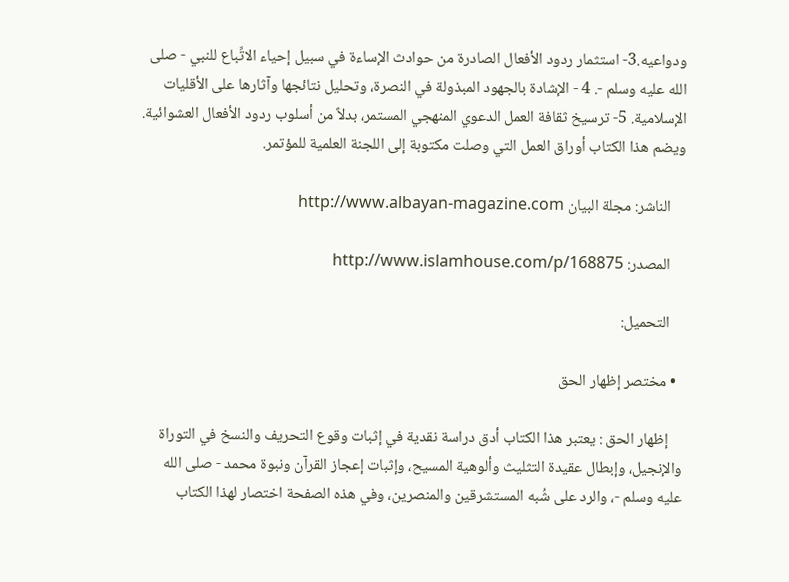ودواعيه.3- استثمار ردود الأفعال الصادرة من حوادث الإساءة في سبيل إحياء الاتِّباع للنبي - صلى الله عليه وسلم -. 4 - الإشادة بالجهود المبذولة في النصرة، وتحليل نتائجها وآثارها على الأقليات الإسلامية. 5- ترسيخ ثقافة العمل الدعوي المنهجي المستمر، بدلاً من أسلوب ردود الأفعال العشوائية. ويضم هذا الكتاب أوراق العمل التي وصلت مكتوبة إلى اللجنة العلمية للمؤتمر.

    الناشر: مجلة البيان http://www.albayan-magazine.com

    المصدر: http://www.islamhouse.com/p/168875

    التحميل:

  • مختصر إظهار الحق

    إظهار الحق : يعتبر هذا الكتاب أدق دراسة نقدية في إثبات وقوع التحريف والنسخ في التوراة والإنجيل، وإبطال عقيدة التثليث وألوهية المسيح، وإثبات إعجاز القرآن ونبوة محمد - صلى الله عليه وسلم -، والرد على شُبه المستشرقين والمنصرين، وفي هذه الصفحة اختصار لهذا الكتاب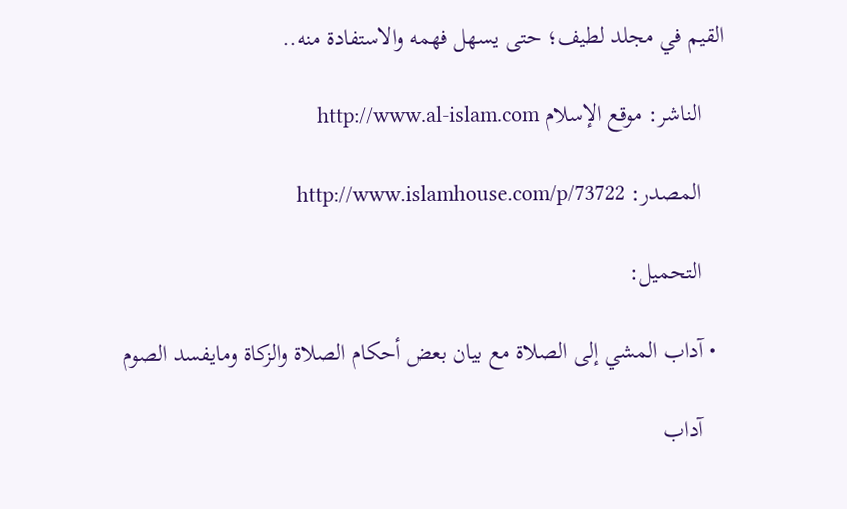القيم في مجلد لطيف؛ حتى يسهل فهمه والاستفادة منه..

    الناشر: موقع الإسلام http://www.al-islam.com

    المصدر: http://www.islamhouse.com/p/73722

    التحميل:

  • آداب المشي إلى الصلاة مع بيان بعض أحكام الصلاة والزكاة ومايفسد الصوم

    آداب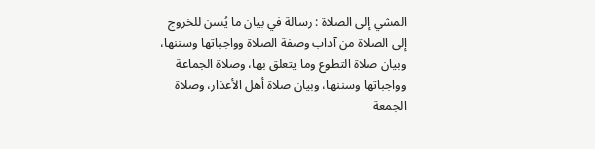المشي إلى الصلاة : رسالة في بيان ما يُسن للخروج إلى الصلاة من آداب وصفة الصلاة وواجباتها وسننها، وبيان صلاة التطوع وما يتعلق بها، وصلاة الجماعة وواجباتها وسننها، وبيان صلاة أهل الأعذار، وصلاة الجمعة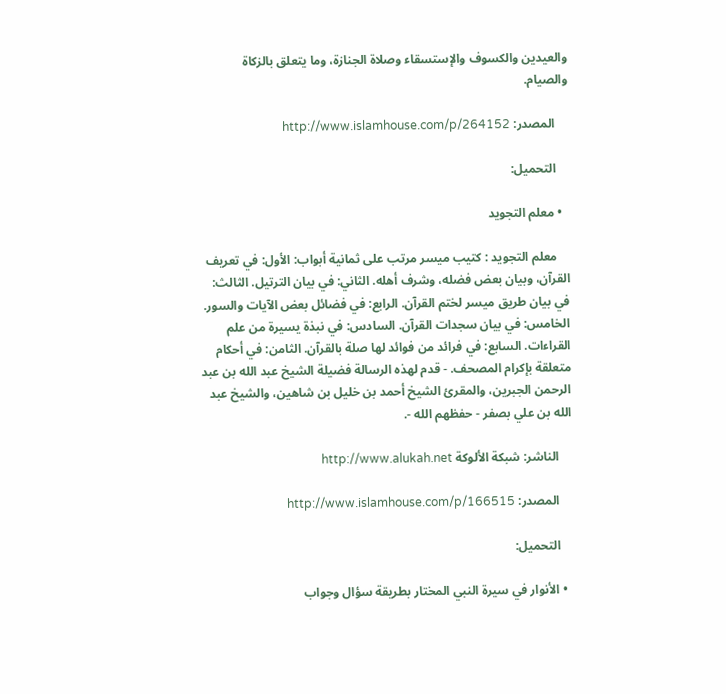والعيدين والكسوف والإستسقاء وصلاة الجنازة، وما يتعلق بالزكاة والصيام.

    المصدر: http://www.islamhouse.com/p/264152

    التحميل:

  • معلم التجويد

    معلم التجويد : كتيب ميسر مرتب على ثمانية أبواب: الأول: في تعريف القرآن، وبيان بعض فضله، وشرف أهله. الثاني: في بيان الترتيل. الثالث: في بيان طريق ميسر لختم القرآن. الرابع: في فضائل بعض الآيات والسور. الخامس: في بيان سجدات القرآن. السادس: في نبذة يسيرة من علم القراءات. السابع: في فرائد من فوائد لها صلة بالقرآن. الثامن: في أحكام متعلقة بإكرام المصحف. - قدم لهذه الرسالة فضيلة الشيخ عبد الله بن عبد الرحمن الجبرين، والمقرئ الشيخ أحمد بن خليل بن شاهين، والشيخ عبد الله بن علي بصفر - حفظهم الله -.

    الناشر: شبكة الألوكة http://www.alukah.net

    المصدر: http://www.islamhouse.com/p/166515

    التحميل:

  • الأنوار في سيرة النبي المختار بطريقة سؤال وجواب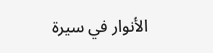الأنوار في سيرة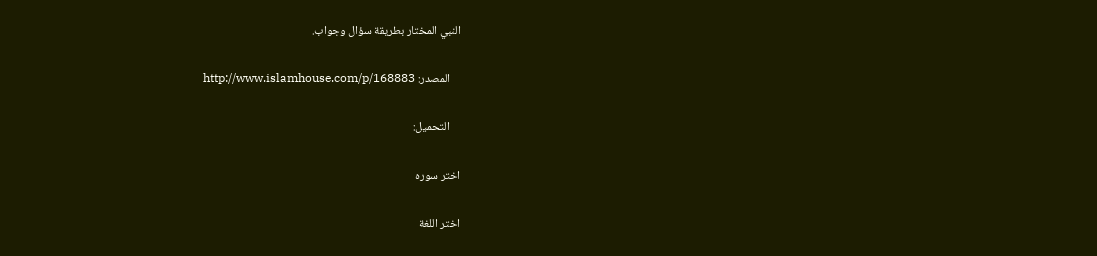النبي المختار بطريقة سؤال وجواب.

    المصدر: http://www.islamhouse.com/p/168883

    التحميل:

اختر سوره

اختر اللغة